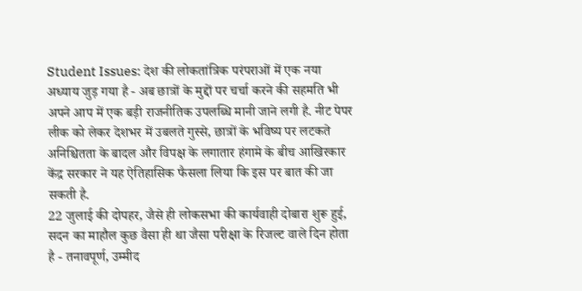Student Issues: देश की लोकतांत्रिक परंपराओं में एक नया अध्याय जुड़ गया है - अब छात्रों के मुद्दों पर चर्चा करने की सहमति भी अपने आप में एक बड़ी राजनीतिक उपलब्धि मानी जाने लगी है. नीट पेपर लीक को लेकर देशभर में उबलते गुस्से, छात्रों के भविष्य पर लटकते अनिश्चितता के बादल और विपक्ष के लगातार हंगामे के बीच आखिरकार केंद्र सरकार ने यह ऐतिहासिक फैसला लिया कि इस पर बात की जा सकती है.
22 जुलाई की दोपहर, जैसे ही लोकसभा की कार्यवाही दोबारा शुरू हुई, सदन का माहौल कुछ वैसा ही था जैसा परीक्षा के रिजल्ट वाले दिन होता है - तनावपूर्ण, उम्मीद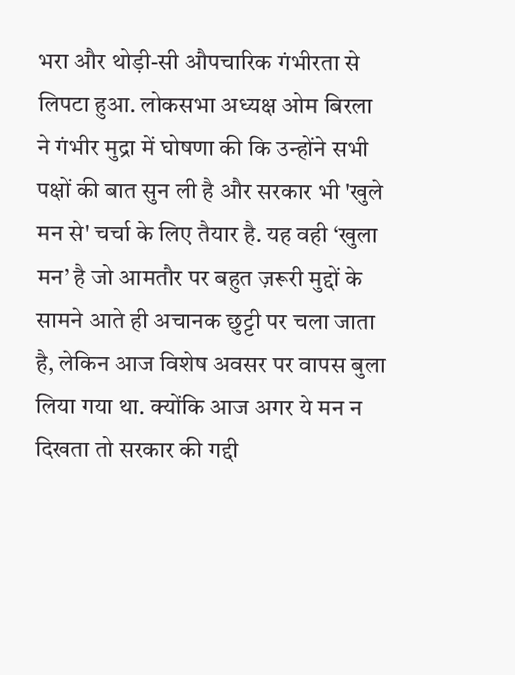भरा और थोड़ी-सी औपचारिक गंभीरता से लिपटा हुआ. लोकसभा अध्यक्ष ओम बिरला ने गंभीर मुद्रा में घोषणा की कि उन्होंने सभी पक्षों की बात सुन ली है और सरकार भी 'खुले मन से' चर्चा के लिए तैयार है. यह वही ‘खुला मन’ है जो आमतौर पर बहुत ज़रूरी मुद्दों के सामने आते ही अचानक छुट्टी पर चला जाता है, लेकिन आज विशेष अवसर पर वापस बुला लिया गया था. क्योंकि आज अगर ये मन न दिखता तो सरकार की गद्दी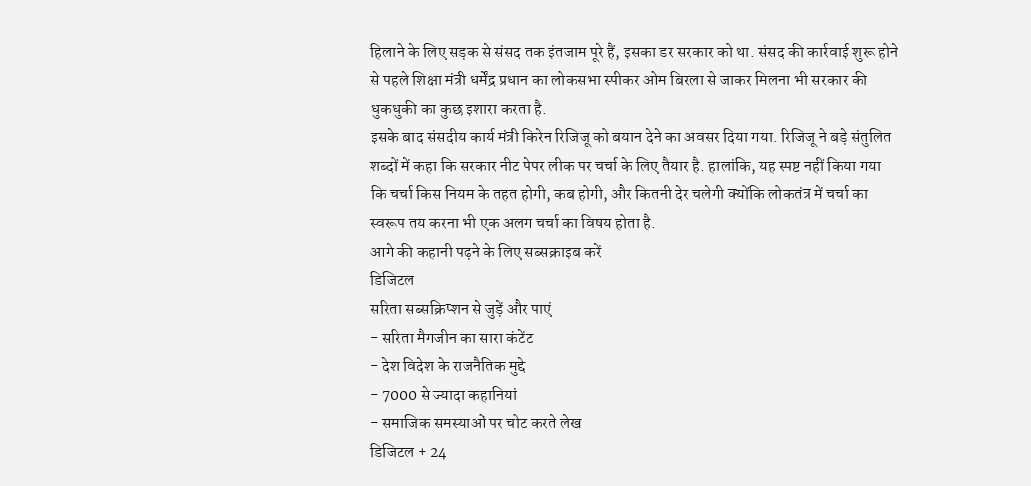हिलाने के लिए सड़क से संसद तक इंतजाम पूरे हैं, इसका डर सरकार को था. संसद की कार्रवाई शुरू होने से पहले शिक्षा मंत्री धर्मेंद्र प्रधान का लोकसभा स्पीकर ओम बिरला से जाकर मिलना भी सरकार की धुकधुकी का कुछ इशारा करता है.
इसके बाद संसदीय कार्य मंत्री किरेन रिजिजू को बयान देने का अवसर दिया गया. रिजिजू ने बड़े संतुलित शब्दों में कहा कि सरकार नीट पेपर लीक पर चर्चा के लिए तैयार है. हालांकि, यह स्पष्ट नहीं किया गया कि चर्चा किस नियम के तहत होगी, कब होगी, और कितनी देर चलेगी क्योंकि लोकतंत्र में चर्चा का स्वरूप तय करना भी एक अलग चर्चा का विषय होता है.
आगे की कहानी पढ़ने के लिए सब्सक्राइब करें
डिजिटल
सरिता सब्सक्रिप्शन से जुड़ें और पाएं
- सरिता मैगजीन का सारा कंटेंट
- देश विदेश के राजनैतिक मुद्दे
- 7000 से ज्यादा कहानियां
- समाजिक समस्याओं पर चोट करते लेख
डिजिटल + 24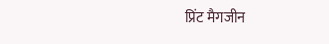प्रिंट मैगजीन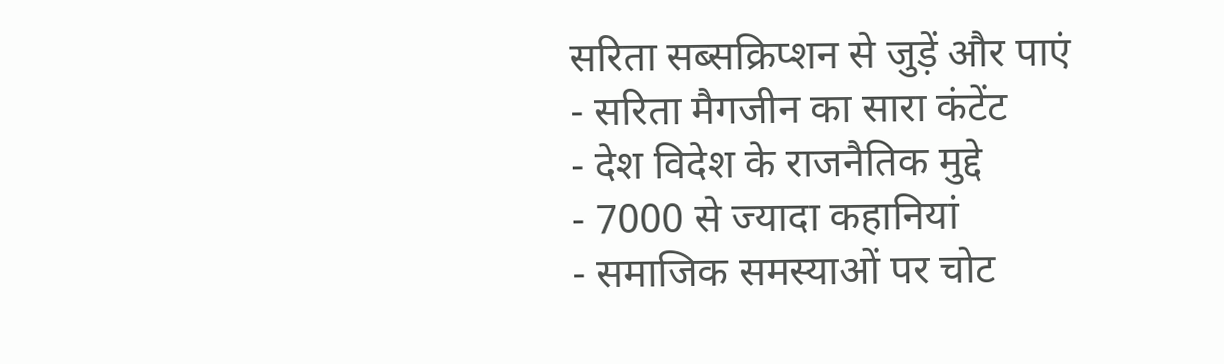सरिता सब्सक्रिप्शन से जुड़ें और पाएं
- सरिता मैगजीन का सारा कंटेंट
- देश विदेश के राजनैतिक मुद्दे
- 7000 से ज्यादा कहानियां
- समाजिक समस्याओं पर चोट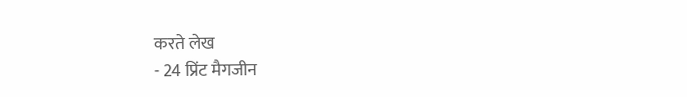करते लेख
- 24 प्रिंट मैगजीन